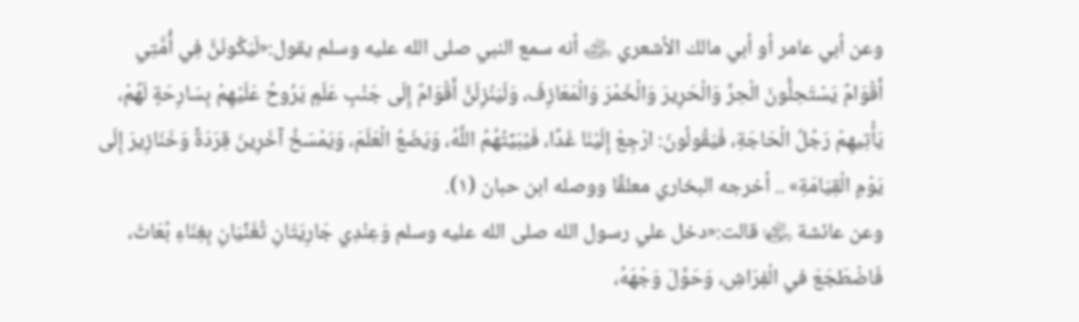وعن أبي عامر أو أبي مالك الأشعري ﵁ أنه سمع النبي صلى الله عليه وسلم يقول:«لَيَكُونَنَّ فِي أُمَّتِي أَقْوَامٌ يَسْتَحِلُّونَ الْحِرَّ وَالْحَرِيرَ وَالْخَمْرَ وَالْمَعَازِفَ، وَلَيَنْزِلَنَّ أَقْوَامٌ إِلَى جَنْبِ عَلَمٍ يَرُوحُ عَلَيْهِمْ بِسَارِحَةٍ لَهُمْ، يَأْتِيهِمْ رَجُلُ الْحَاجَةِ، فَيَقُولُونَ: ارْجِعْ إِلَيْنَا غَدًا، فَيُبَيِّتُهُمُ اللَّهُ، وَيَضَعُ الْعَلَمَ، وَيَمْسَخُ آخَرِينَ قِرَدَةً وَخَنَازِيرَ إِلَى يَوْمِ الْقِيَامَةِ» .. أخرجه البخاري معلقًا ووصله ابن حبان (١).
وعن عائشة ﵂ قالت:«دخل علي رسول الله صلى الله عليه وسلم وَعِنْدِي جَارِيَتَانِ تُغَنِّيَانِ بِغِنَاءِ بُعَاثَ، فَاضْطَجَعَ في الْفِرَاشِ، وَحَوَّلَ وَجْهَهُ،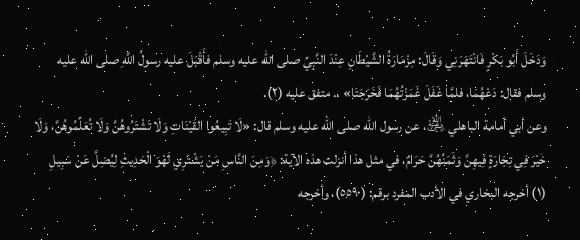وَدَخَلَ أَبُو بَكْرٍ فَانْتَهَرَنِي وَقَالَ: مِزْمَارَةُ الشَّيْطَانِ عِنْدَ النَّبِيِّ صلى الله عليه وسلم فأَقْبَلَ عليه رسولُ اللَّهِ صلى الله عليه وسلم فقال: دَعْهُمَا، فلمَّا غَفَلَ غَمَزْتُهُمَا فَخَرَجَتَا» .. متفق عليه (٢).
وعن أبي أمامة الباهلي ﵁، عن رسول الله صلى الله عليه وسلم قال: «لَا تَبِيعُوا القَيْنَاتِ وَلَا تَشْتَرُوهُنَّ وَلَا تُعَلِّمُوهُنَّ، وَلَا خَيْرَ فِي تِجَارَةٍ فِيهِنَّ وَثَمَنُهُنَّ حَرَامٌ، في مثل هذا أنزلت هذه الآية: ﴿وَمِنَ النَّاسِ مَنْ يَشْتَرِي لَهْوَ الْحَدِيثِ لِيُضِلَّ عَنْ سَبِيلِ
(١) أخرجه البخاري في الأدب المفرد برقم: (٥٥٩٠)، وأخرجه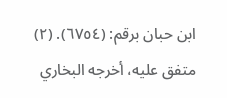ابن حبان برقم: (٦٧٥٤). (٢) متفق عليه، أخرجه البخاري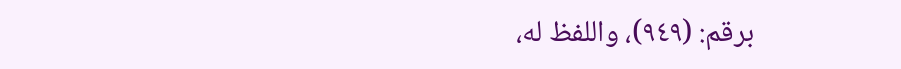برقم: (٩٤٩)، واللفظ له،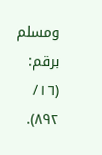ومسلم برقم: (١٦/ ٨٩٢).